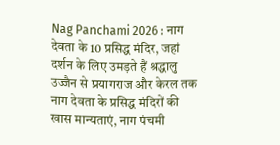Nag Panchami 2026 : नाग देवता के 10 प्रसिद्ध मंदिर, जहां दर्शन के लिए उमड़ते हैं श्रद्धालु
उज्जैन से प्रयागराज और केरल तक नाग देवता के प्रसिद्ध मंदिरों की खास मान्यताएं, नाग पंचमी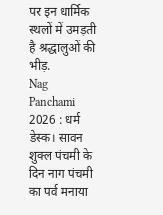पर इन धार्मिक स्थलों में उमड़ती है श्रद्धालुओं की भीड़.
Nag Panchami 2026 : धर्म डेस्क। सावन शुक्ल पंचमी के दिन नाग पंचमी का पर्व मनाया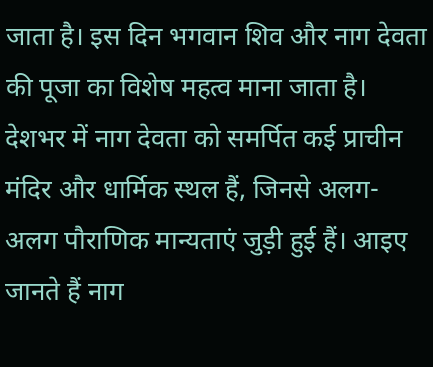जाता है। इस दिन भगवान शिव और नाग देवता की पूजा का विशेष महत्व माना जाता है। देशभर में नाग देवता को समर्पित कई प्राचीन मंदिर और धार्मिक स्थल हैं, जिनसे अलग-अलग पौराणिक मान्यताएं जुड़ी हुई हैं। आइए जानते हैं नाग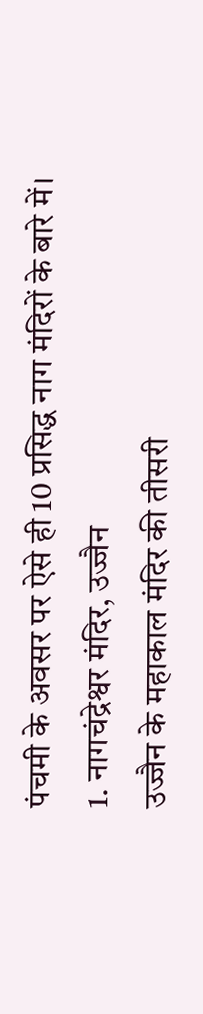पंचमी के अवसर पर ऐसे ही 10 प्रसिद्ध नाग मंदिरों के बारे में।
1. नागचंद्रेश्वर मंदिर, उज्जैन
उज्जैन के महाकाल मंदिर की तीसरी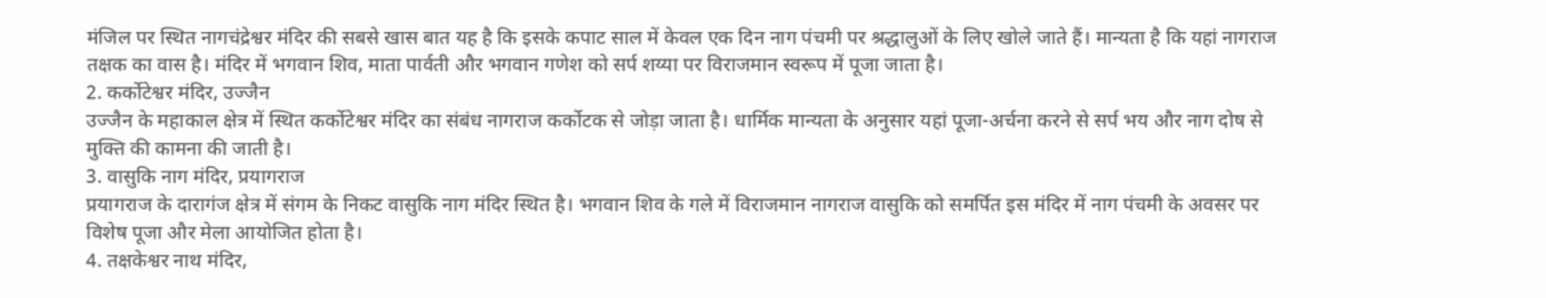मंजिल पर स्थित नागचंद्रेश्वर मंदिर की सबसे खास बात यह है कि इसके कपाट साल में केवल एक दिन नाग पंचमी पर श्रद्धालुओं के लिए खोले जाते हैं। मान्यता है कि यहां नागराज तक्षक का वास है। मंदिर में भगवान शिव, माता पार्वती और भगवान गणेश को सर्प शय्या पर विराजमान स्वरूप में पूजा जाता है।
2. कर्कोटेश्वर मंदिर, उज्जैन
उज्जैन के महाकाल क्षेत्र में स्थित कर्कोटेश्वर मंदिर का संबंध नागराज कर्कोटक से जोड़ा जाता है। धार्मिक मान्यता के अनुसार यहां पूजा-अर्चना करने से सर्प भय और नाग दोष से मुक्ति की कामना की जाती है।
3. वासुकि नाग मंदिर, प्रयागराज
प्रयागराज के दारागंज क्षेत्र में संगम के निकट वासुकि नाग मंदिर स्थित है। भगवान शिव के गले में विराजमान नागराज वासुकि को समर्पित इस मंदिर में नाग पंचमी के अवसर पर विशेष पूजा और मेला आयोजित होता है।
4. तक्षकेश्वर नाथ मंदिर,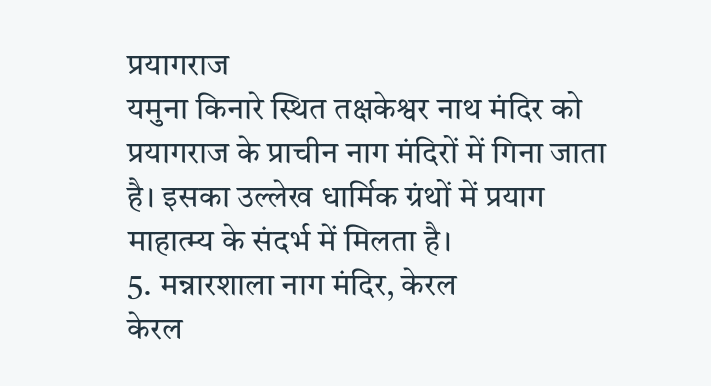प्रयागराज
यमुना किनारे स्थित तक्षकेश्वर नाथ मंदिर को प्रयागराज के प्राचीन नाग मंदिरों में गिना जाता है। इसका उल्लेख धार्मिक ग्रंथों में प्रयाग माहात्म्य के संदर्भ में मिलता है।
5. मन्नारशाला नाग मंदिर, केरल
केरल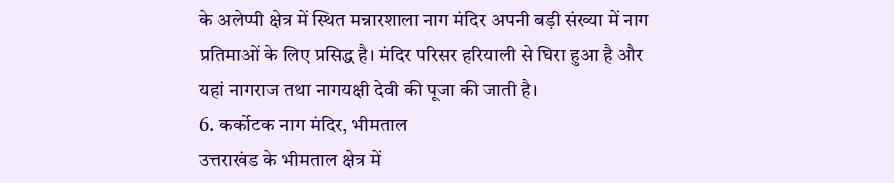के अलेप्पी क्षेत्र में स्थित मन्नारशाला नाग मंदिर अपनी बड़ी संख्या में नाग प्रतिमाओं के लिए प्रसिद्ध है। मंदिर परिसर हरियाली से घिरा हुआ है और यहां नागराज तथा नागयक्षी देवी की पूजा की जाती है।
6. कर्कोटक नाग मंदिर, भीमताल
उत्तराखंड के भीमताल क्षेत्र में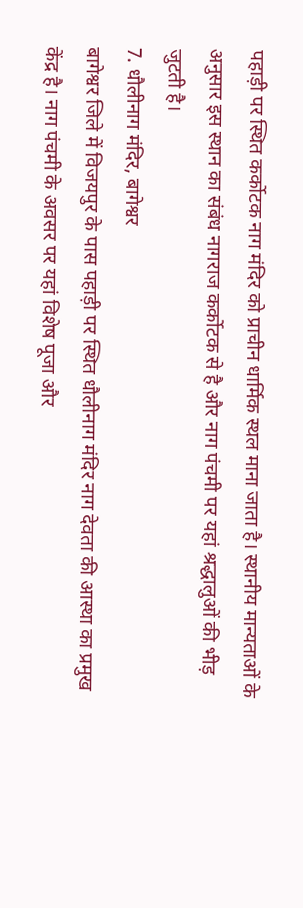पहाड़ी पर स्थित कर्कोटक नाग मंदिर को प्राचीन धार्मिक स्थल माना जाता है। स्थानीय मान्यताओं के अनुसार इस स्थान का संबंध नागराज कर्कोटक से है और नाग पंचमी पर यहां श्रद्धालुओं की भीड़ जुटती है।
7. धौलीनाग मंदिर, बागेश्वर
बागेश्वर जिले में विजयपुर के पास पहाड़ी पर स्थित धौलीनाग मंदिर नाग देवता की आस्था का प्रमुख केंद्र है। नाग पंचमी के अवसर पर यहां विशेष पूजा और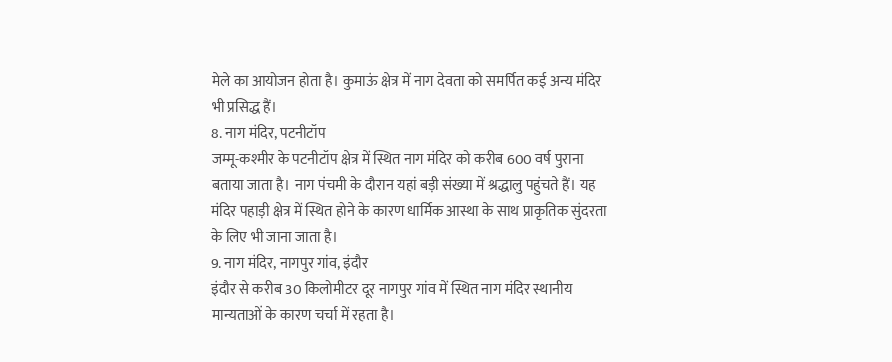मेले का आयोजन होता है। कुमाऊं क्षेत्र में नाग देवता को समर्पित कई अन्य मंदिर भी प्रसिद्ध हैं।
8. नाग मंदिर, पटनीटॉप
जम्मू-कश्मीर के पटनीटॉप क्षेत्र में स्थित नाग मंदिर को करीब 600 वर्ष पुराना बताया जाता है। नाग पंचमी के दौरान यहां बड़ी संख्या में श्रद्धालु पहुंचते हैं। यह मंदिर पहाड़ी क्षेत्र में स्थित होने के कारण धार्मिक आस्था के साथ प्राकृतिक सुंदरता के लिए भी जाना जाता है।
9. नाग मंदिर, नागपुर गांव, इंदौर
इंदौर से करीब 30 किलोमीटर दूर नागपुर गांव में स्थित नाग मंदिर स्थानीय मान्यताओं के कारण चर्चा में रहता है।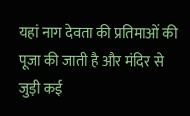यहां नाग देवता की प्रतिमाओं की पूजा की जाती है और मंदिर से जुड़ी कई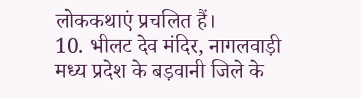लोककथाएं प्रचलित हैं।
10. भीलट देव मंदिर, नागलवाड़ी
मध्य प्रदेश के बड़वानी जिले के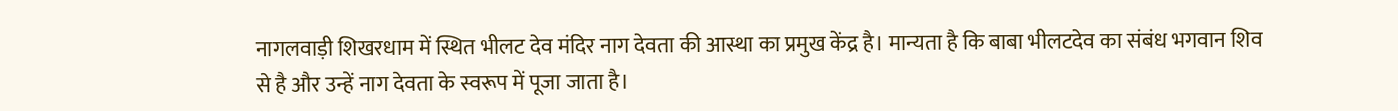नागलवाड़ी शिखरधाम में स्थित भीलट देव मंदिर नाग देवता की आस्था का प्रमुख केंद्र है। मान्यता है कि बाबा भीलटदेव का संबंध भगवान शिव से है और उन्हें नाग देवता के स्वरूप में पूजा जाता है।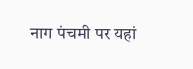नाग पंचमी पर यहां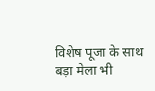विशेष पूजा के साथ बड़ा मेला भी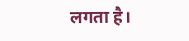लगता है।